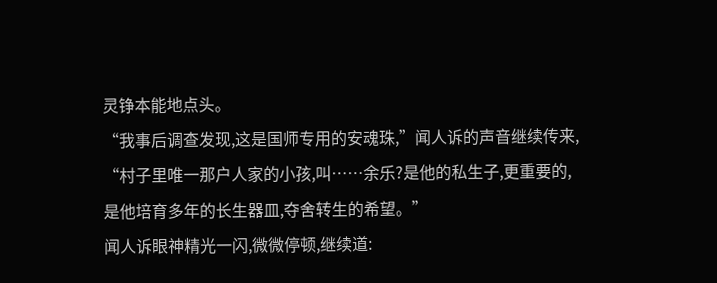灵铮本能地点头。
“我事后调查发现,这是国师专用的安魂珠,”闻人诉的声音继续传来,
“村子里唯一那户人家的小孩,叫……余乐?是他的私生子,更重要的,是他培育多年的长生器皿,夺舍转生的希望。”
闻人诉眼神精光一闪,微微停顿,继续道: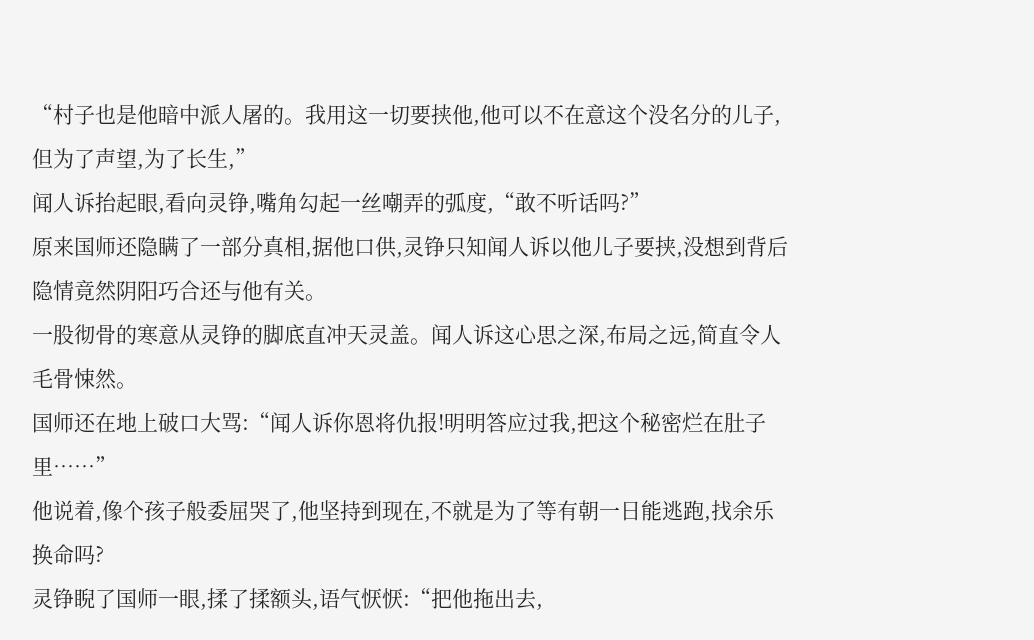“村子也是他暗中派人屠的。我用这一切要挟他,他可以不在意这个没名分的儿子,但为了声望,为了长生,”
闻人诉抬起眼,看向灵铮,嘴角勾起一丝嘲弄的弧度,“敢不听话吗?”
原来国师还隐瞒了一部分真相,据他口供,灵铮只知闻人诉以他儿子要挟,没想到背后隐情竟然阴阳巧合还与他有关。
一股彻骨的寒意从灵铮的脚底直冲天灵盖。闻人诉这心思之深,布局之远,简直令人毛骨悚然。
国师还在地上破口大骂:“闻人诉你恩将仇报!明明答应过我,把这个秘密烂在肚子里……”
他说着,像个孩子般委屈哭了,他坚持到现在,不就是为了等有朝一日能逃跑,找余乐换命吗?
灵铮睨了国师一眼,揉了揉额头,语气恹恹:“把他拖出去,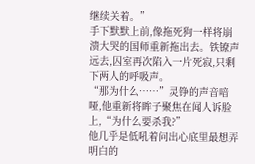继续关着。”
手下默默上前,像拖死狗一样将崩溃大哭的国师重新拖出去。铁镣声远去,囚室再次陷入一片死寂,只剩下两人的呼吸声。
“那为什么……”灵铮的声音喑哑,他重新将眸子聚焦在闻人诉脸上,“为什么要杀我?”
他几乎是低吼着问出心底里最想弄明白的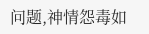问题,神情怨毒如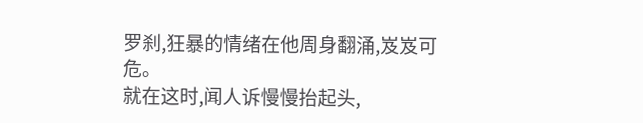罗刹,狂暴的情绪在他周身翻涌,岌岌可危。
就在这时,闻人诉慢慢抬起头,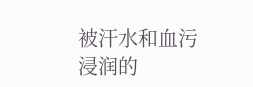被汗水和血污浸润的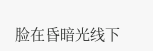脸在昏暗光线下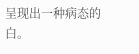呈现出一种病态的白。